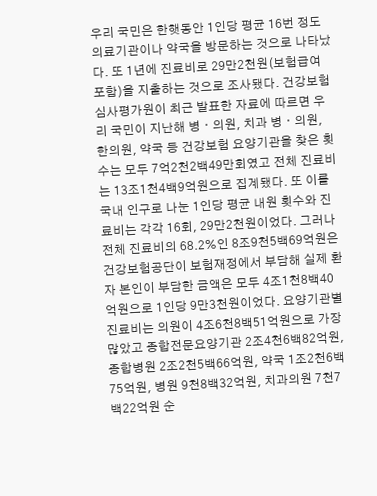우리 국민은 한햇동안 1인당 평균 16번 정도 의료기관이나 약국을 방문하는 것으로 나타났다. 또 1년에 진료비로 29만2천원(보험급여 포함)을 지출하는 것으로 조사됐다. 건강보험심사평가원이 최근 발표한 자료에 따르면 우리 국민이 지난해 병ㆍ의원, 치과 병ㆍ의원, 한의원, 약국 등 건강보험 요양기관을 찾은 횟수는 모두 7억2천2백49만회였고 전체 진료비는 13조1천4백9억원으로 집계됐다. 또 이를 국내 인구로 나눈 1인당 평균 내원 횟수와 진료비는 각각 16회, 29만2천원이었다. 그러나 전체 진료비의 68.2%인 8조9천5백69억원은 건강보험공단이 보험재정에서 부담해 실제 환자 본인이 부담한 금액은 모두 4조1천8백40억원으로 1인당 9만3천원이었다. 요양기관별 진료비는 의원이 4조6천8백51억원으로 가장 많았고 종합전문요양기관 2조4천6백82억원, 종합병원 2조2천5백66억원, 약국 1조2천6백75억원, 병원 9천8백32억원, 치과의원 7천7백22억원 순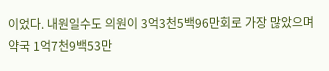이었다. 내원일수도 의원이 3억3천5백96만회로 가장 많았으며 약국 1억7천9백53만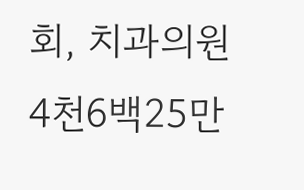회, 치과의원 4천6백25만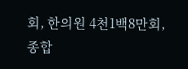회, 한의원 4천1백8만회, 종합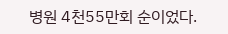병원 4천55만회 순이었다.